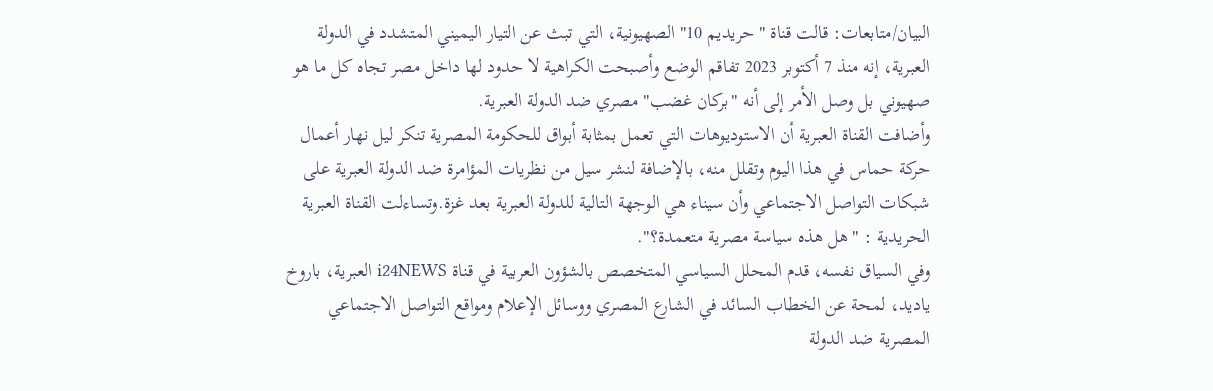البيان/متابعات: قالت قناة "حريديم 10" الصهيونية، التي تبث عن التيار اليميني المتشدد في الدولة العبرية، إنه منذ 7 أكتوبر 2023 تفاقم الوضع وأصبحت الكراهية لا حدود لها داخل مصر تجاه كل ما هو صهيوني بل وصل الأمر إلى أنه "بركان غضب" مصري ضد الدولة العبرية.
وأضافت القناة العبرية أن الاستوديوهات التي تعمل بمثابة أبواق للحكومة المصرية تنكر ليل نهار أعمال حركة حماس في هذا اليوم وتقلل منه، بالإضافة لنشر سيل من نظريات المؤامرة ضد الدولة العبرية على شبكات التواصل الاجتماعي وأن سيناء هي الوجهة التالية للدولة العبرية بعد غزة.وتساءلت القناة العبرية الحريدية : "هل هذه سياسة مصرية متعمدة؟".
وفي السياق نفسه، قدم المحلل السياسي المتخصص بالشؤون العربية في قناة i24NEWS العبرية، باروخ ياديد، لمحة عن الخطاب السائد في الشارع المصري ووسائل الإعلام ومواقع التواصل الاجتماعي المصرية ضد الدولة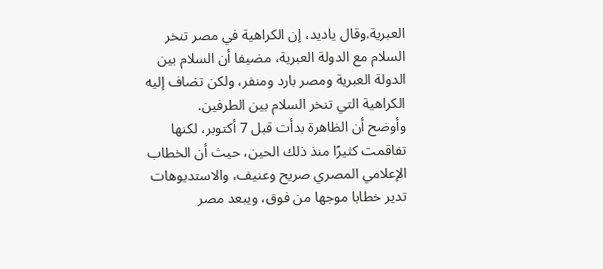العبرية.وقال ياديد، إن الكراهية في مصر تنخر السلام مع الدولة العبرية، مضيفا أن السلام بين الدولة العبرية ومصر بارد ومنفر، ولكن تضاف إليه الكراهية التي تنخر السلام بين الطرفين.
وأوضح أن الظاهرة بدأت قبل 7 أكتوبر، لكنها تفاقمت كثيرًا منذ ذلك الحين، حيث أن الخطاب الإعلامي المصري صريح وعنيف، والاستديوهات تدير خطابا موجها من فوق، ويبعد مصر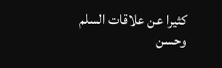كثيرا عن علاقات السلم وحسن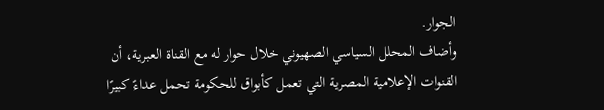الجوار.
وأضاف المحلل السياسي الصهيوني خلال حوار له مع القناة العبرية، أن القنوات الإعلامية المصرية التي تعمل كأبواق للحكومة تحمل عداءً كبيرًا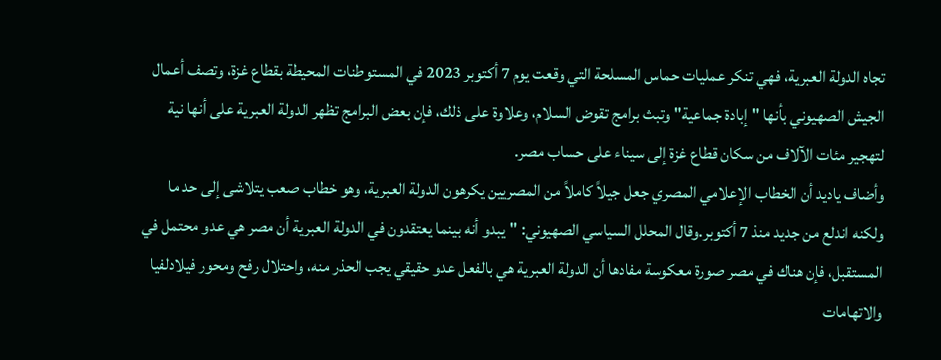تجاه الدولة العبرية، فهي تنكر عمليات حماس المسلحة التي وقعت يوم 7 أكتوبر 2023 في المستوطنات المحيطة بقطاع غزة، وتصف أعمال الجيش الصهيوني بأنها "إبادة جماعية" وتبث برامج تقوض السلام، وعلاوة على ذلك، فإن بعض البرامج تظهر الدولة العبرية على أنها نية لتهجير مئات الآلاف من سكان قطاع غزة إلى سيناء على حساب مصر.
وأضاف ياديد أن الخطاب الإعلامي المصري جعل جيلاً كاملاً من المصريين يكرهون الدولة العبرية، وهو خطاب صعب يتلاشى إلى حد ما ولكنه اندلع من جديد منذ 7 أكتوبر.وقال المحلل السياسي الصهيوني: "يبدو أنه بينما يعتقدون في الدولة العبرية أن مصر هي عدو محتمل في المستقبل، فإن هناك في مصر صورة معكوسة مفادها أن الدولة العبرية هي بالفعل عدو حقيقي يجب الحذر منه، واحتلال رفح ومحور فيلادلفيا والاتهامات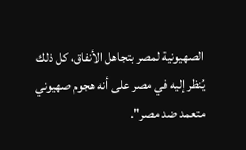الصهيونية لمصر بتجاهل الأنفاق، كل ذلك يُنظر إليه في مصر على أنه هجوم صهيوني متعمد ضد مصر".